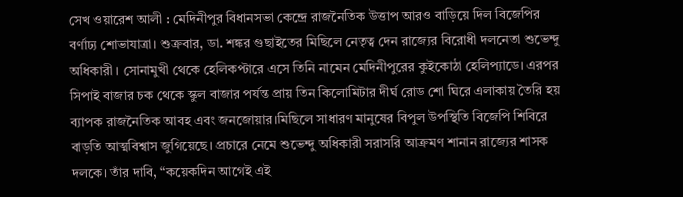সেখ ওয়ারেশ আলী : মেদিনীপুর বিধানসভা কেন্দ্রে রাজনৈতিক উত্তাপ আরও বাড়িয়ে দিল বিজেপির বর্ণাঢ্য শোভাযাত্রা। শুক্রবার, ডা. শঙ্কর গুছাইতের মিছিলে নেতৃত্ব দেন রাজ্যের বিরোধী দলনেতা শুভেন্দু অধিকারী। সোনামুখী থেকে হেলিকপ্টারে এসে তিনি নামেন মেদিনীপুরের কুইকোঠা হেলিপ্যাডে। এরপর সিপাই বাজার চক থেকে স্কুল বাজার পর্যন্ত প্রায় তিন কিলোমিটার দীর্ঘ রোড শো ঘিরে এলাকায় তৈরি হয় ব্যাপক রাজনৈতিক আবহ এবং জনজোয়ার।মিছিলে সাধারণ মানুষের বিপুল উপস্থিতি বিজেপি শিবিরে বাড়তি আত্মবিশ্বাস জুগিয়েছে। প্রচারে নেমে শুভেন্দু অধিকারী সরাসরি আক্রমণ শানান রাজ্যের শাসক দলকে। তাঁর দাবি, “কয়েকদিন আগেই এই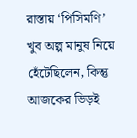রাস্তায় ‘পিসিমণি’ খুব অল্প মানুষ নিয়ে হেঁটেছিলেন, কিন্তু আজকের ভিড়ই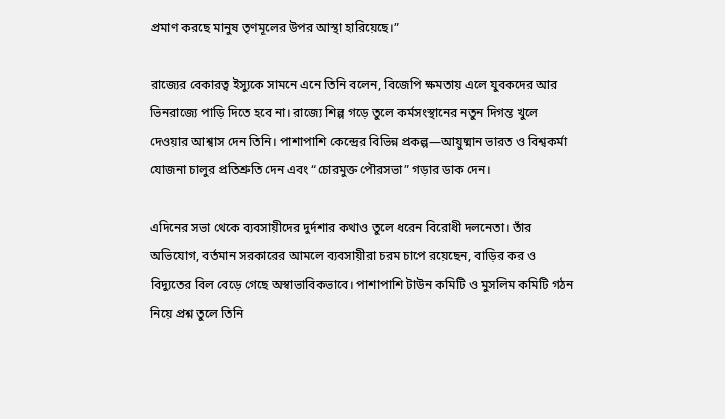প্রমাণ করছে মানুষ তৃণমূলের উপর আস্থা হারিয়েছে।”

রাজ্যের বেকারত্ব ইস্যুকে সামনে এনে তিনি বলেন, বিজেপি ক্ষমতায় এলে যুবকদের আর ভিনরাজ্যে পাড়ি দিতে হবে না। রাজ্যে শিল্প গড়ে তুলে কর্মসংস্থানের নতুন দিগন্ত খুলে দেওয়ার আশ্বাস দেন তিনি। পাশাপাশি কেন্দ্রের বিভিন্ন প্রকল্প—আয়ুষ্মান ভারত ও বিশ্বকর্মা যোজনা চালুর প্রতিশ্রুতি দেন এবং “চোরমুক্ত পৌরসভা” গড়ার ডাক দেন।

এদিনের সভা থেকে ব্যবসায়ীদের দুর্দশার কথাও তুলে ধরেন বিরোধী দলনেতা। তাঁর অভিযোগ, বর্তমান সরকারের আমলে ব্যবসায়ীরা চরম চাপে রয়েছেন, বাড়ির কর ও বিদ্যুতের বিল বেড়ে গেছে অস্বাভাবিকভাবে। পাশাপাশি টাউন কমিটি ও মুসলিম কমিটি গঠন নিয়ে প্রশ্ন তুলে তিনি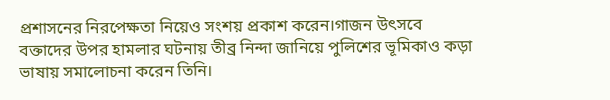প্রশাসনের নিরপেক্ষতা নিয়েও সংশয় প্রকাশ করেন।গাজন উৎসবে বক্তাদের উপর হামলার ঘটনায় তীব্র নিন্দা জানিয়ে পুলিশের ভূমিকাও কড়া ভাষায় সমালোচনা করেন তিনি।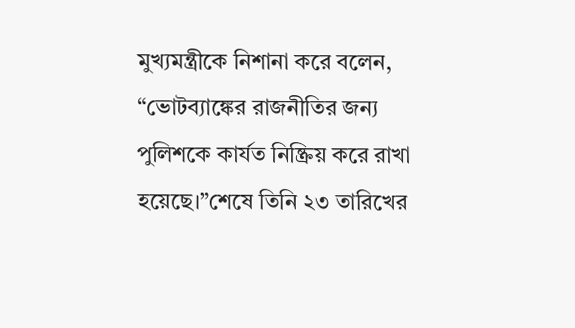মুখ্যমন্ত্রীকে নিশানা করে বলেন, “ভোটব্যাঙ্কের রাজনীতির জন্য পুলিশকে কার্যত নিষ্ক্রিয় করে রাখা হয়েছে।”শেষে তিনি ২৩ তারিখের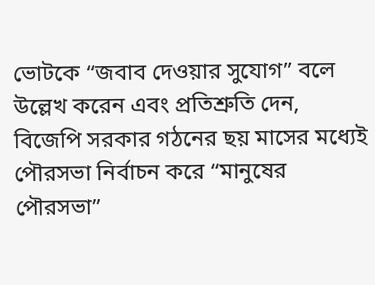ভোটকে “জবাব দেওয়ার সুযোগ” বলে উল্লেখ করেন এবং প্রতিশ্রুতি দেন, বিজেপি সরকার গঠনের ছয় মাসের মধ্যেই পৌরসভা নির্বাচন করে “মানুষের পৌরসভা”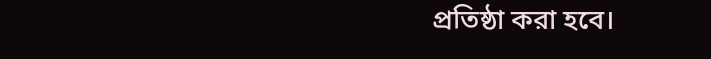প্রতিষ্ঠা করা হবে।